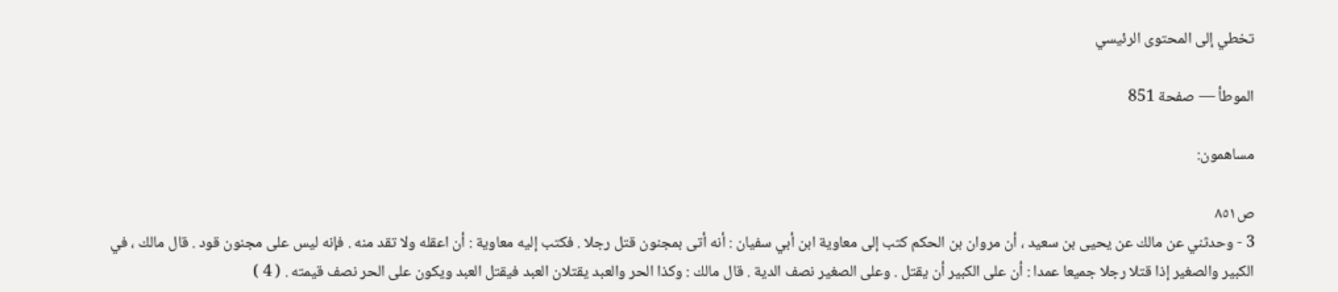تخطي إلى المحتوى الرئيسي

الموطأ — صفحة 851

مساهمون:

ص٨٥١
3 - وحدثني عن مالك عن يحيى بن سعيد ، أن مروان بن الحكم كتب إلى معاوية ابن أبي سفيان : أنه أتى بمجنون قتل رجلا . فكتب إليه معاوية : أن اعقله ولا تقد منه . فإنه ليس على مجنون قود . قال مالك ، في الكبير والصغير إذا قتلا رجلا جميعا عمدا : أن على الكبير أن يقتل . وعلى الصغير نصف الدية . قال مالك : وكذا الحر والعبد يقتلان العبد فيقتل العبد ويكون على الحر نصف قيمته . ( 4 )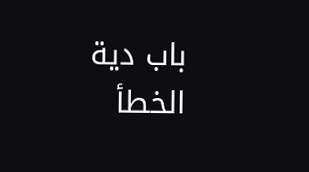باب دية الخطأ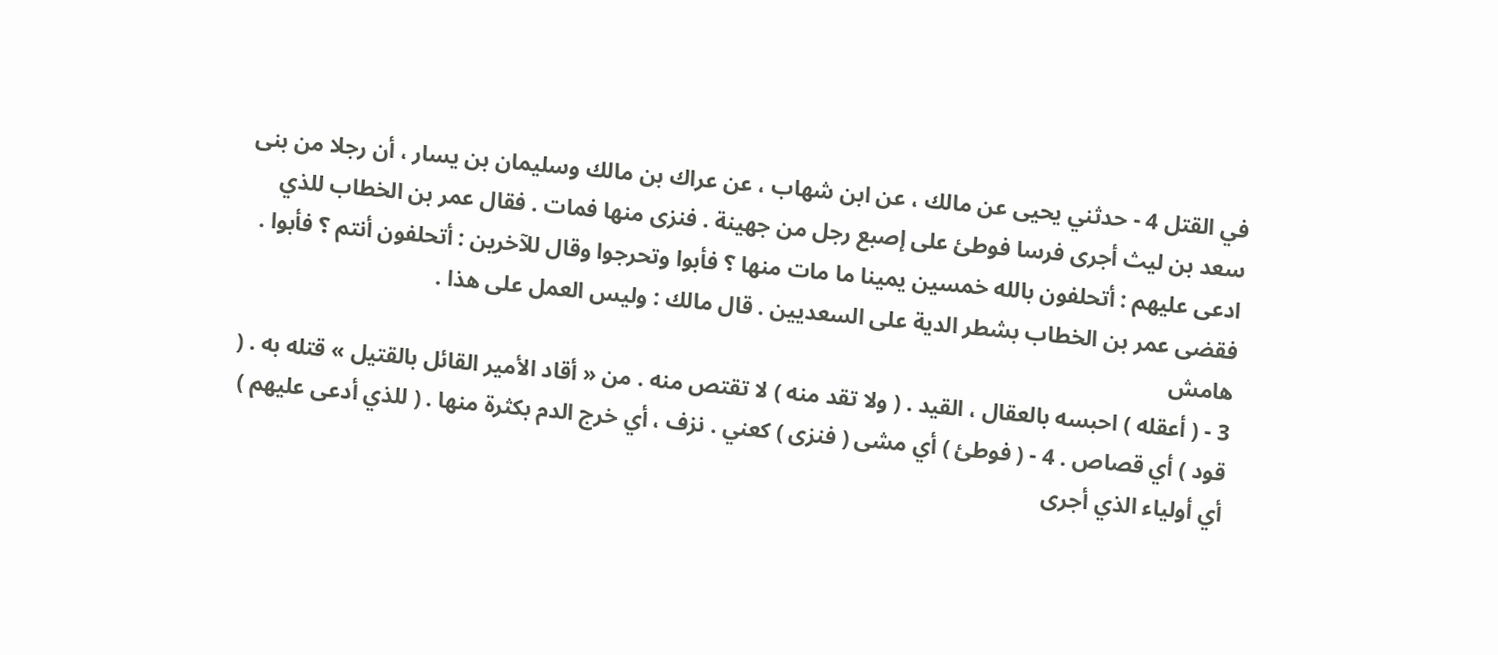في القتل 4 - حدثني يحيى عن مالك ، عن ابن شهاب ، عن عراك بن مالك وسليمان بن يسار ، أن رجلا من بنى سعد بن ليث أجرى فرسا فوطئ على إصبع رجل من جهينة . فنزى منها فمات . فقال عمر بن الخطاب للذي ادعى عليهم : أتحلفون بالله خمسين يمينا ما مات منها ؟ فأبوا وتحرجوا وقال للآخرين : أتحلفون أنتم ؟ فأبوا . فقضى عمر بن الخطاب بشطر الدية على السعديين . قال مالك : وليس العمل على هذا .
هامش
3 - ( أعقله ) احبسه بالعقال ، القيد . ( ولا تقد منه ) لا تقتص منه . من « أقاد الأمير القائل بالقتيل » قتله به . ( قود ) أي قصاص . 4 - ( فوطئ ) أي مشى ( فنزى ) كعني . نزف ، أي خرج الدم بكثرة منها . ( للذي أدعى عليهم ) أي أولياء الذي أجرى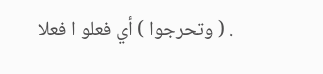. ( وتحرجوا ) أي فعلو ا فعلا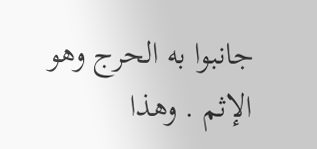جانبوا به الحرج وهو الإثم . وهذا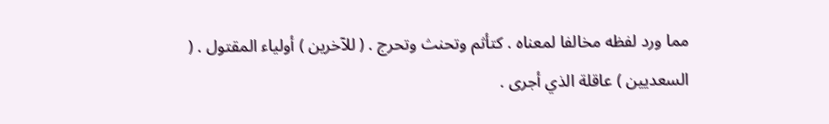مما ورد لفظه مخالفا لمعناه . كتأثم وتحنث وتحرج . ( للآخرين ) أولياء المقتول . ( السعديين ) عاقلة الذي أجرى .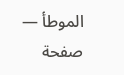الموطأ — صفحة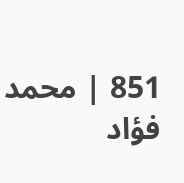851 | محمد فؤاد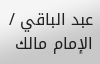عبد الباقي / الإمام مالك